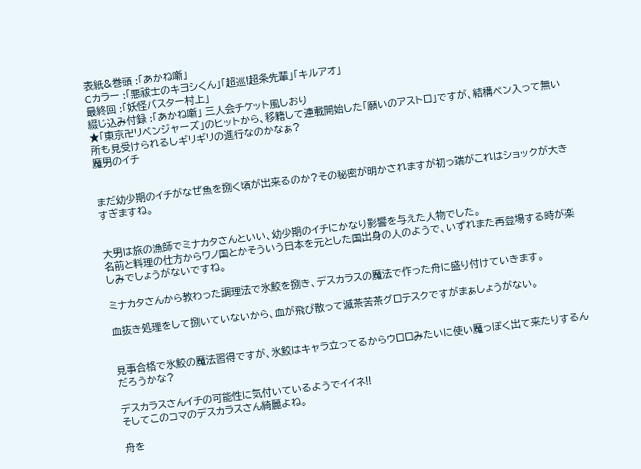表紙&巻頭 :「あかね噺」
Cカラー :「悪祓士のキヨシくん」「超巡!超条先輩」「キルアオ」
最終回 :「妖怪バスター村上」
綴じ込み付録 :「あかね噺」 三人会チケット風しおり
★「東京卍リベンジャーズ」のヒットから、移籍して連載開始した「願いのアストロ」ですが、結構ペン入って無い所も見受けられるしギリギリの進行なのかなぁ?
魔男のイチ


まだ幼少期のイチがなぜ魚を捌く頃が出来るのか?その秘密が明かされますが初っ端がこれはショックが大きすぎますね。


大男は旅の漁師でミナカタさんといい、幼少期のイチにかなり影響を与えた人物でした。
名前と料理の仕方からワノ国とかそういう日本を元とした国出身の人のようで、いずれまた再登場する時が楽しみでしょうがないですね。

ミナカタさんから教わった調理法で氷鮫を捌き、デスカラスの魔法で作った舟に盛り付けていきます。

血抜き処理をして捌いていないから、血が飛び散って滅茶苦茶グロテスクですがまぁしょうがない。


見事合格で氷鮫の魔法習得ですが、氷鮫はキャラ立ってるからウロロみたいに使い魔っぽく出て来たりするんだろうかな?

デスカラスさんイチの可能性に気付いているようでイイネ!!
そしてこのコマのデスカラスさん綺麗よね。

舟を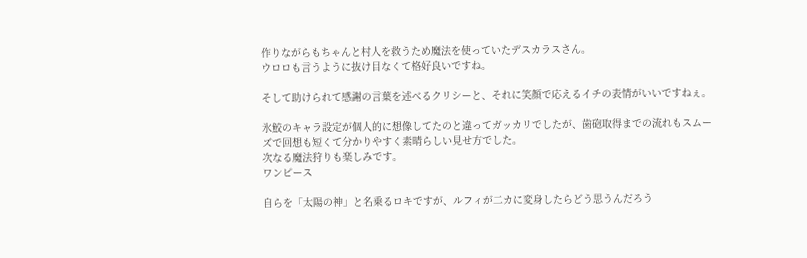作りながらもちゃんと村人を救うため魔法を使っていたデスカラスさん。
ウロロも言うように抜け目なくて格好良いですね。

そして助けられて感謝の言葉を述べるクリシーと、それに笑顔で応えるイチの表情がいいですねぇ。

氷鮫のキャラ設定が個人的に想像してたのと違ってガッカリでしたが、歯砲取得までの流れもスムーズで回想も短くて分かりやすく素晴らしい見せ方でした。
次なる魔法狩りも楽しみです。
ワンピース

自らを「太陽の神」と名乗るロキですが、ルフィが二カに変身したらどう思うんだろう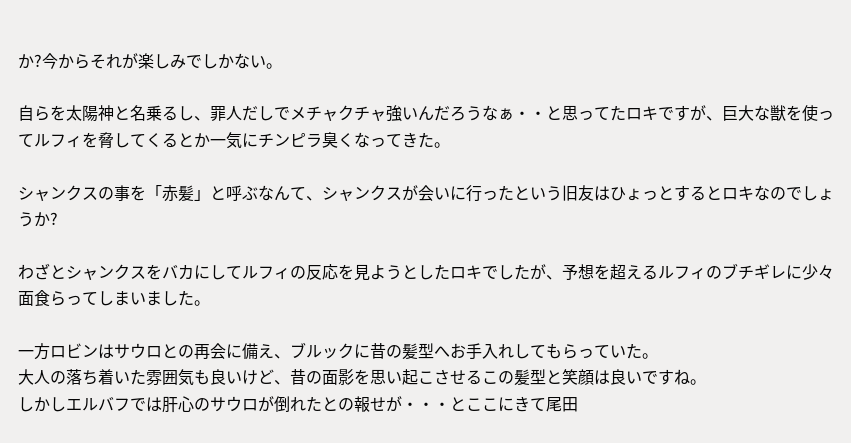か?今からそれが楽しみでしかない。

自らを太陽神と名乗るし、罪人だしでメチャクチャ強いんだろうなぁ・・と思ってたロキですが、巨大な獣を使ってルフィを脅してくるとか一気にチンピラ臭くなってきた。

シャンクスの事を「赤髪」と呼ぶなんて、シャンクスが会いに行ったという旧友はひょっとするとロキなのでしょうか?

わざとシャンクスをバカにしてルフィの反応を見ようとしたロキでしたが、予想を超えるルフィのブチギレに少々面食らってしまいました。

一方ロビンはサウロとの再会に備え、ブルックに昔の髪型へお手入れしてもらっていた。
大人の落ち着いた雰囲気も良いけど、昔の面影を思い起こさせるこの髪型と笑顔は良いですね。
しかしエルバフでは肝心のサウロが倒れたとの報せが・・・とここにきて尾田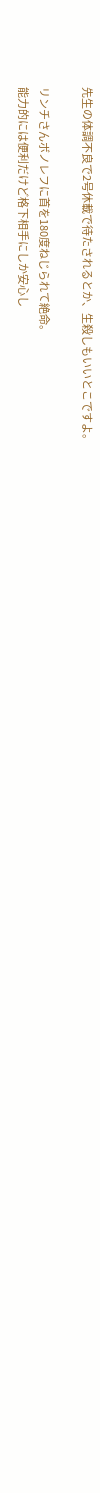先生の体調不良で2号休載で待たされるとか、生殺しもいいとこですよ。

リンチさんボノレフに首を180度ねじられて絶命。
能力的には便利だけど格下相手にしか安心し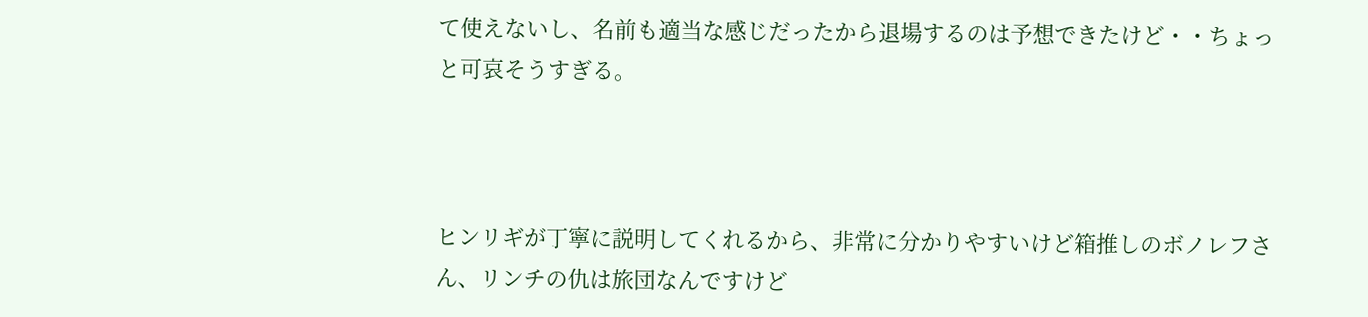て使えないし、名前も適当な感じだったから退場するのは予想できたけど・・ちょっと可哀そうすぎる。



ヒンリギが丁寧に説明してくれるから、非常に分かりやすいけど箱推しのボノレフさん、リンチの仇は旅団なんですけど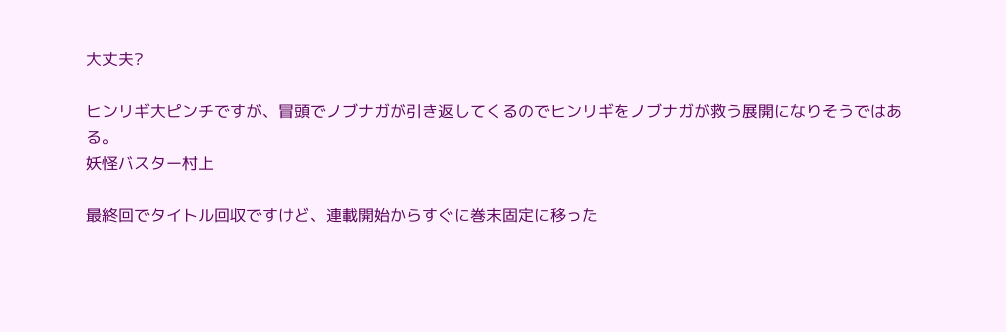大丈夫?

ヒンリギ大ピンチですが、冒頭でノブナガが引き返してくるのでヒンリギをノブナガが救う展開になりそうではある。
妖怪バスター村上

最終回でタイトル回収ですけど、連載開始からすぐに巻末固定に移った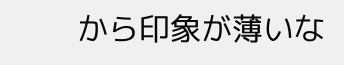から印象が薄いな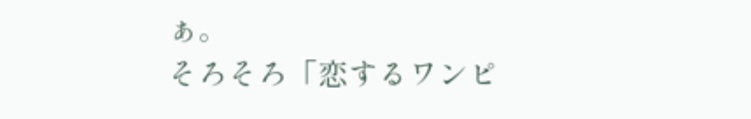ぁ。
そろそろ「恋するワンピ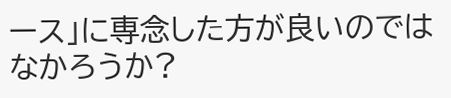ース」に専念した方が良いのではなかろうか?